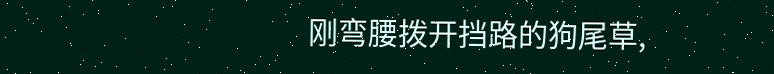刚弯腰拨开挡路的狗尾草,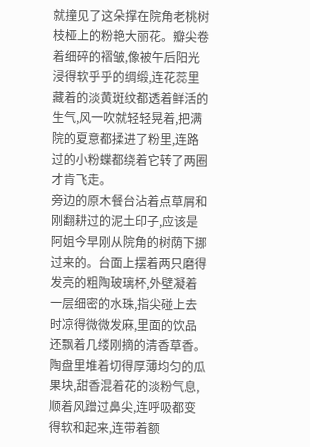就撞见了这朵撑在院角老桃树枝桠上的粉艳大丽花。瓣尖卷着细碎的褶皱,像被午后阳光浸得软乎乎的绸缎,连花蕊里藏着的淡黄斑纹都透着鲜活的生气,风一吹就轻轻晃着,把满院的夏意都揉进了粉里,连路过的小粉蝶都绕着它转了两圈才肯飞走。
旁边的原木餐台沾着点草屑和刚翻耕过的泥土印子,应该是阿姐今早刚从院角的树荫下挪过来的。台面上摆着两只磨得发亮的粗陶玻璃杯,外壁凝着一层细密的水珠,指尖碰上去时凉得微微发麻,里面的饮品还飘着几缕刚摘的清香草香。陶盘里堆着切得厚薄均匀的瓜果块,甜香混着花的淡粉气息,顺着风蹭过鼻尖,连呼吸都变得软和起来,连带着额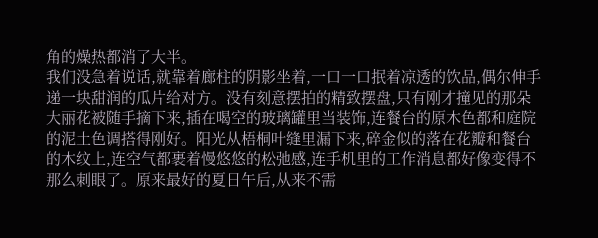角的燥热都消了大半。
我们没急着说话,就靠着廊柱的阴影坐着,一口一口抿着凉透的饮品,偶尔伸手递一块甜润的瓜片给对方。没有刻意摆拍的精致摆盘,只有刚才撞见的那朵大丽花被随手摘下来,插在喝空的玻璃罐里当装饰,连餐台的原木色都和庭院的泥土色调搭得刚好。阳光从梧桐叶缝里漏下来,碎金似的落在花瓣和餐台的木纹上,连空气都裹着慢悠悠的松弛感,连手机里的工作消息都好像变得不那么刺眼了。原来最好的夏日午后,从来不需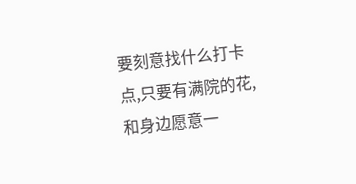要刻意找什么打卡点,只要有满院的花,和身边愿意一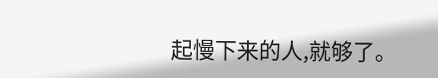起慢下来的人,就够了。